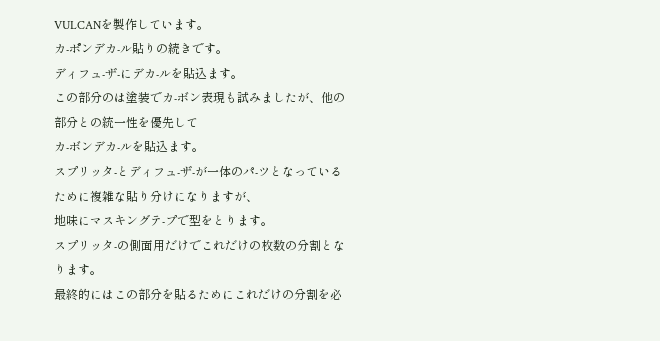VULCANを製作しています。
カ-ボ゚ンデカ-ル貼りの続きです。
ディフュ-ザ-にデカ-ルを貼込ます。
この部分のは塗装でカ-ボン表現も試みましたが、他の部分との統一性を優先して
カ-ボンデカ-ルを貼込ます。
スプリッタ-とディフュ-ザ-が一体のパ-ツとなっているために複雑な貼り分けになりますが、
地味にマスキングテ-プで型をとります。
スプリッタ-の側面用だけでこれだけの枚数の分割となります。
最終的にはこの部分を貼るためにこれだけの分割を必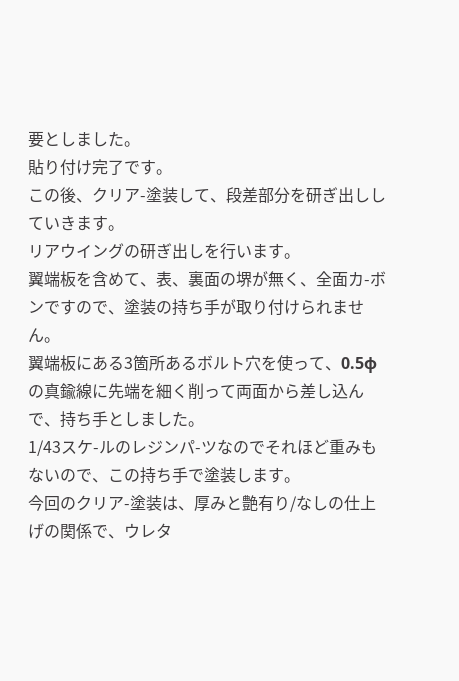要としました。
貼り付け完了です。
この後、クリア-塗装して、段差部分を研ぎ出ししていきます。
リアウイングの研ぎ出しを行います。
翼端板を含めて、表、裏面の堺が無く、全面カ-ボンですので、塗装の持ち手が取り付けられません。
翼端板にある3箇所あるボルト穴を使って、0.5φの真鍮線に先端を細く削って両面から差し込んで、持ち手としました。
1/43スケ-ルのレジンパ-ツなのでそれほど重みもないので、この持ち手で塗装します。
今回のクリア-塗装は、厚みと艶有り/なしの仕上げの関係で、ウレタ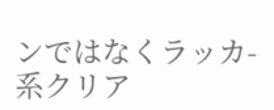ンではなくラッカ-系クリア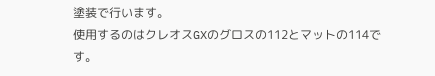塗装で行います。
使用するのはクレオスGXのグロスの112とマットの114です。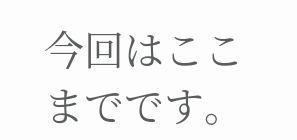今回はここまでです。